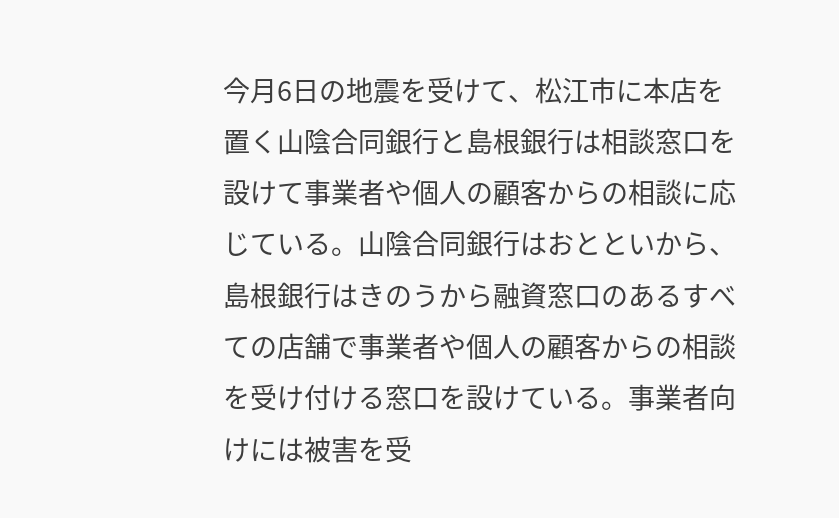今月6日の地震を受けて、松江市に本店を置く山陰合同銀行と島根銀行は相談窓口を設けて事業者や個人の顧客からの相談に応じている。山陰合同銀行はおとといから、島根銀行はきのうから融資窓口のあるすべての店舗で事業者や個人の顧客からの相談を受け付ける窓口を設けている。事業者向けには被害を受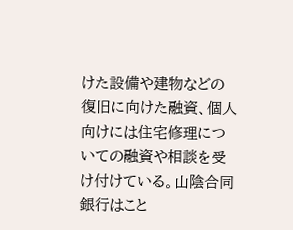けた設備や建物などの復旧に向けた融資、個人向けには住宅修理についての融資や相談を受け付けている。山陰合同銀行はこと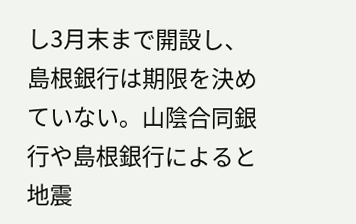し3月末まで開設し、島根銀行は期限を決めていない。山陰合同銀行や島根銀行によると地震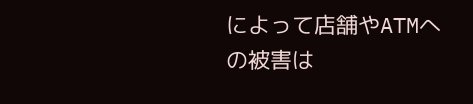によって店舗やATMへの被害は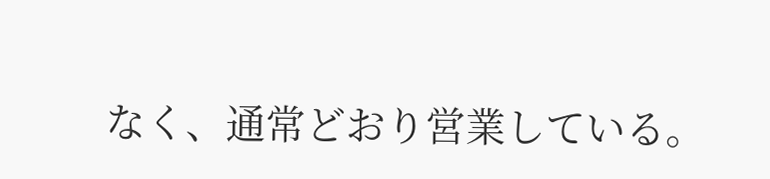なく、通常どおり営業している。